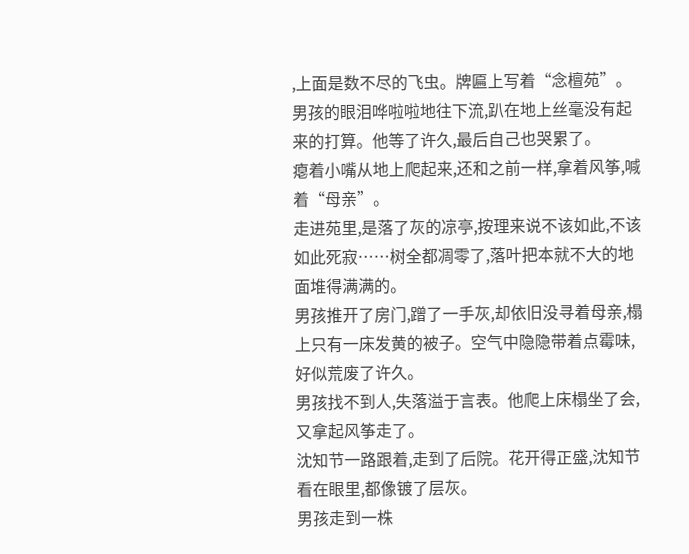,上面是数不尽的飞虫。牌匾上写着“念檀苑”。
男孩的眼泪哗啦啦地往下流,趴在地上丝毫没有起来的打算。他等了许久,最后自己也哭累了。
瘪着小嘴从地上爬起来,还和之前一样,拿着风筝,喊着“母亲”。
走进苑里,是落了灰的凉亭,按理来说不该如此,不该如此死寂……树全都凋零了,落叶把本就不大的地面堆得满满的。
男孩推开了房门,蹭了一手灰,却依旧没寻着母亲,榻上只有一床发黄的被子。空气中隐隐带着点霉味,好似荒废了许久。
男孩找不到人,失落溢于言表。他爬上床榻坐了会,又拿起风筝走了。
沈知节一路跟着,走到了后院。花开得正盛,沈知节看在眼里,都像镀了层灰。
男孩走到一株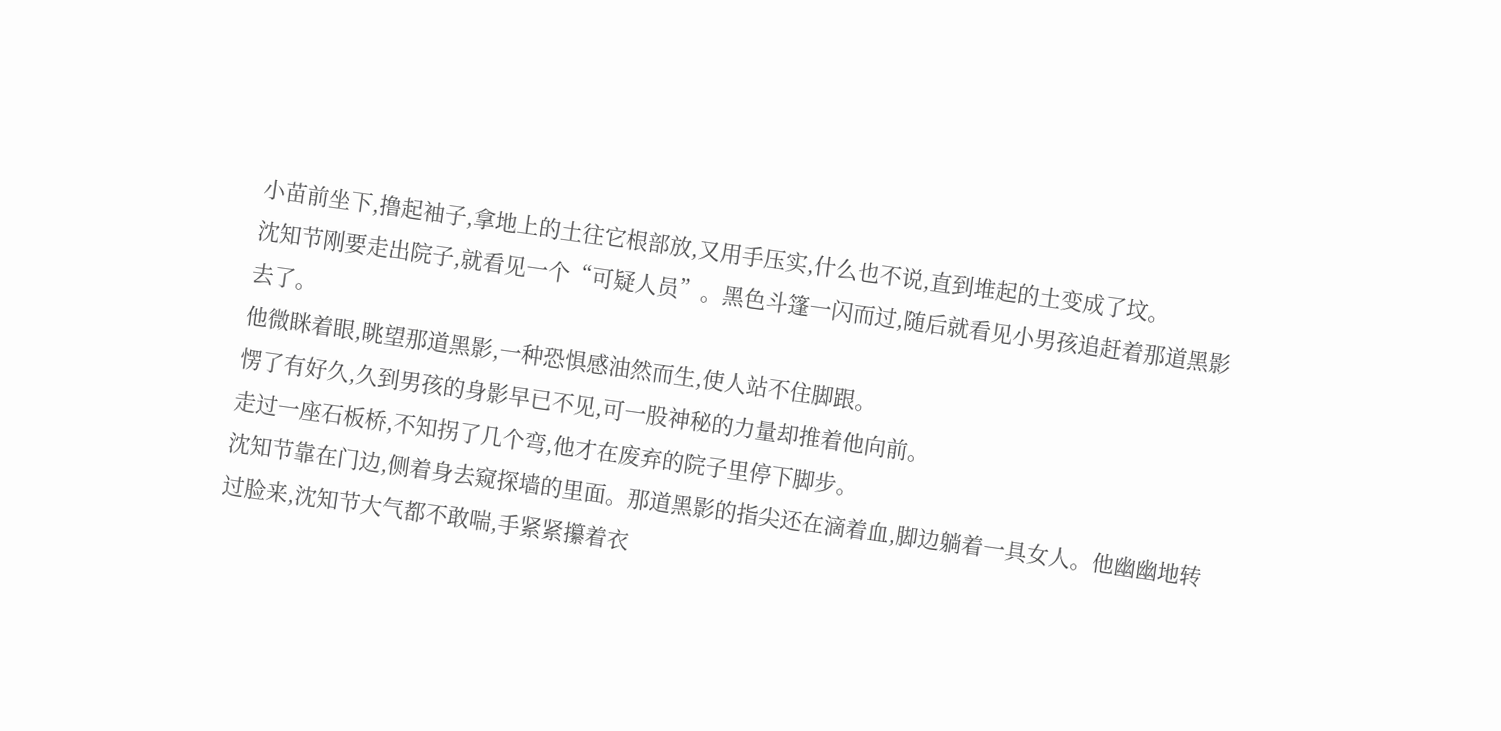小苗前坐下,撸起袖子,拿地上的土往它根部放,又用手压实,什么也不说,直到堆起的土变成了坟。
沈知节刚要走出院子,就看见一个“可疑人员”。黑色斗篷一闪而过,随后就看见小男孩追赶着那道黑影去了。
他微眯着眼,眺望那道黑影,一种恐惧感油然而生,使人站不住脚跟。
愣了有好久,久到男孩的身影早已不见,可一股神秘的力量却推着他向前。
走过一座石板桥,不知拐了几个弯,他才在废弃的院子里停下脚步。
沈知节靠在门边,侧着身去窥探墙的里面。那道黑影的指尖还在滴着血,脚边躺着一具女人。他幽幽地转过脸来,沈知节大气都不敢喘,手紧紧攥着衣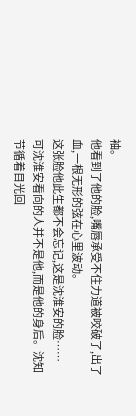袖。
他看到了他的脸,嘴唇承受不住力道被咬破了,出了血,一根无形的弦在心里波动。
这张脸他此生都不会忘记,这是沈淮安的脸……
可沈淮安看向的人并不是他,而是他的身后。沈知节循着目光回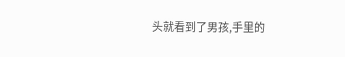头就看到了男孩,手里的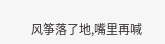风筝落了地,嘴里再喊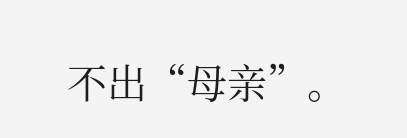不出“母亲”。